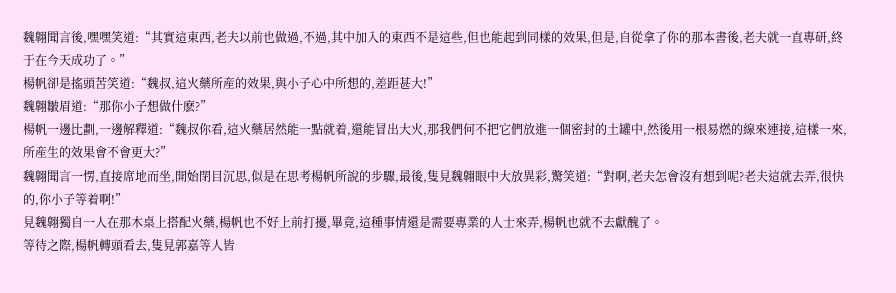魏翺聞言後,嘿嘿笑道:“其實這東西,老夫以前也做過,不過,其中加入的東西不是這些,但也能起到同樣的效果,但是,自從拿了你的那本書後,老夫就一直專研,終于在今天成功了。”
楊帆卻是搖頭苦笑道:“魏叔,這火藥所産的效果,與小子心中所想的,差距甚大!”
魏翺皺眉道:“那你小子想做什麽?”
楊帆一邊比劃,一邊解釋道:“魏叔你看,這火藥居然能一點就着,還能冒出大火,那我們何不把它們放進一個密封的土罐中,然後用一根易燃的線來連接,這樣一來,所産生的效果會不會更大?”
魏翺聞言一愣,直接席地而坐,開始閉目沉思,似是在思考楊帆所說的步驟,最後,隻見魏翺眼中大放異彩,驚笑道:“對啊,老夫怎會沒有想到呢?老夫這就去弄,很快的,你小子等着啊!”
見魏翺獨自一人在那木桌上搭配火藥,楊帆也不好上前打擾,畢竟,這種事情還是需要專業的人士來弄,楊帆也就不去獻醜了。
等待之際,楊帆轉頭看去,隻見郭嘉等人皆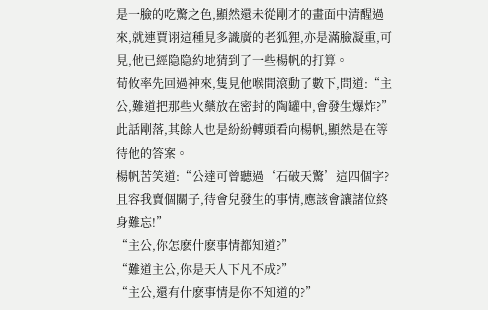是一臉的吃驚之色,顯然還未從剛才的畫面中清醒過來,就連賈诩這種見多識廣的老狐狸,亦是滿臉凝重,可見,他已經隐隐約地猜到了一些楊帆的打算。
荀攸率先回過神來,隻見他喉間滾動了數下,問道:“主公,難道把那些火藥放在密封的陶罐中,會發生爆炸?”
此話剛落,其餘人也是紛紛轉頭看向楊帆,顯然是在等待他的答案。
楊帆苦笑道:“公達可曾聽過‘石破天驚’這四個字?且容我賣個關子,待會兒發生的事情,應該會讓諸位終身難忘!”
“主公,你怎麽什麽事情都知道?”
“難道主公,你是天人下凡不成?”
“主公,還有什麽事情是你不知道的?”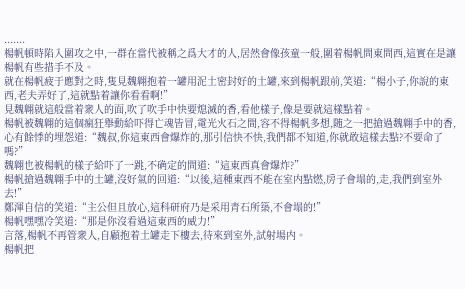.......
楊帆頓時陷入圍攻之中,一群在當代被稱之爲大才的人,居然會像孩童一般,圍着楊帆問東問西,這實在是讓楊帆有些措手不及。
就在楊帆疲于應對之時,隻見魏翺抱着一罐用泥土密封好的土罐,來到楊帆跟前,笑道:“楊小子,你說的東西,老夫弄好了,這就點着讓你看看啊!”
見魏翺就這般當着衆人的面,吹了吹手中快要熄滅的香,看他樣子,像是要就這樣點着。
楊帆被魏翺的這個瘋狂舉動給吓得亡魂皆冒,電光火石之間,容不得楊帆多想,随之一把搶過魏翺手中的香,心有餘悸的埋怨道:“魏叔,你這東西會爆炸的,那引信快不快,我們都不知道,你就敢這樣去點?不要命了嗎?”
魏翺也被楊帆的樣子給吓了一跳,不确定的問道:“這東西真會爆炸?”
楊帆搶過魏翺手中的土罐,沒好氣的回道:“以後,這種東西不能在室内點燃,房子會塌的,走,我們到室外去!”
鄭渾自信的笑道:“主公但且放心,這科研府乃是采用青石所築,不會塌的!”
楊帆嘿嘿冷笑道:“那是你沒看過這東西的威力!”
言落,楊帆不再管衆人,自顧抱着土罐走下樓去,待來到室外,試射場内。
楊帆把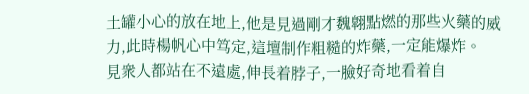土罐小心的放在地上,他是見過剛才魏翺點燃的那些火藥的威力,此時楊帆心中笃定,這壇制作粗糙的炸藥,一定能爆炸。
見衆人都站在不遠處,伸長着脖子,一臉好奇地看着自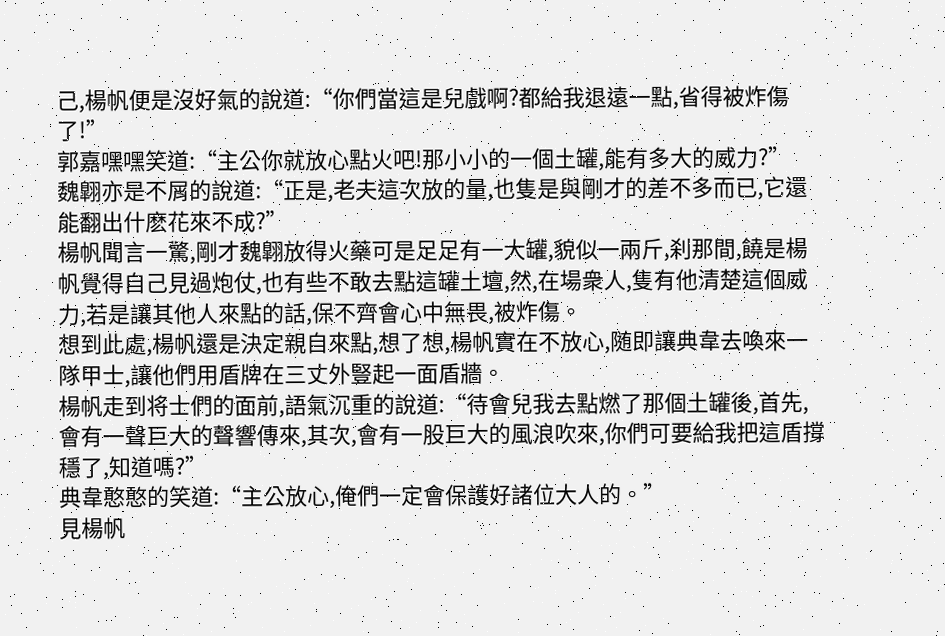己,楊帆便是沒好氣的說道:“你們當這是兒戲啊?都給我退遠一點,省得被炸傷了!”
郭嘉嘿嘿笑道:“主公你就放心點火吧!那小小的一個土罐,能有多大的威力?”
魏翺亦是不屑的說道:“正是,老夫這次放的量,也隻是與剛才的差不多而已,它還能翻出什麽花來不成?”
楊帆聞言一驚,剛才魏翺放得火藥可是足足有一大罐,貌似一兩斤,刹那間,饒是楊帆覺得自己見過炮仗,也有些不敢去點這罐土壇,然,在場衆人,隻有他清楚這個威力,若是讓其他人來點的話,保不齊會心中無畏,被炸傷。
想到此處,楊帆還是決定親自來點,想了想,楊帆實在不放心,随即讓典韋去喚來一隊甲士,讓他們用盾牌在三丈外豎起一面盾牆。
楊帆走到将士們的面前,語氣沉重的說道:“待會兒我去點燃了那個土罐後,首先,會有一聲巨大的聲響傳來,其次,會有一股巨大的風浪吹來,你們可要給我把這盾撐穩了,知道嗎?”
典韋憨憨的笑道:“主公放心,俺們一定會保護好諸位大人的。”
見楊帆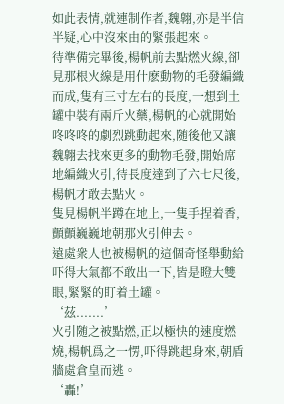如此表情,就連制作者,魏翺,亦是半信半疑,心中沒來由的緊張起來。
待準備完畢後,楊帆前去點燃火線,卻見那根火線是用什麽動物的毛發編織而成,隻有三寸左右的長度,一想到土罐中裝有兩斤火藥,楊帆的心就開始咚咚咚的劇烈跳動起來,随後他又讓魏翺去找來更多的動物毛發,開始席地編織火引,待長度達到了六七尺後,楊帆才敢去點火。
隻見楊帆半蹲在地上,一隻手捏着香,顫顫巍巍地朝那火引伸去。
遠處衆人也被楊帆的這個奇怪舉動給吓得大氣都不敢出一下,皆是瞪大雙眼,緊緊的盯着土罐。
‘茲.......’
火引随之被點燃,正以極快的速度燃燒,楊帆爲之一愣,吓得跳起身來,朝盾牆處倉皇而逃。
‘轟!’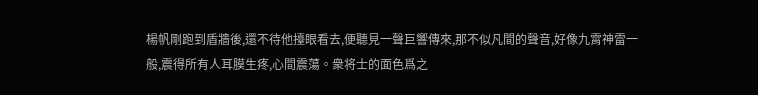楊帆剛跑到盾牆後,還不待他擡眼看去,便聽見一聲巨響傳來,那不似凡間的聲音,好像九霄神雷一般,震得所有人耳膜生疼,心間震蕩。衆将士的面色爲之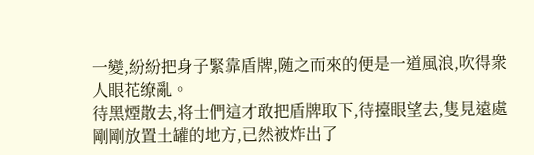一變,紛紛把身子緊靠盾牌,随之而來的便是一道風浪,吹得衆人眼花缭亂。
待黑煙散去,将士們這才敢把盾牌取下,待擡眼望去,隻見遠處剛剛放置土罐的地方,已然被炸出了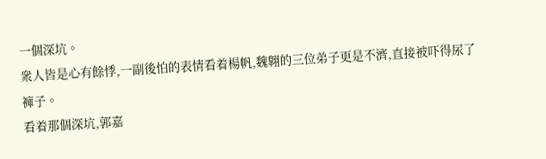一個深坑。
衆人皆是心有餘悸,一副後怕的表情看着楊帆,魏翺的三位弟子更是不濟,直接被吓得尿了褲子。
看着那個深坑,郭嘉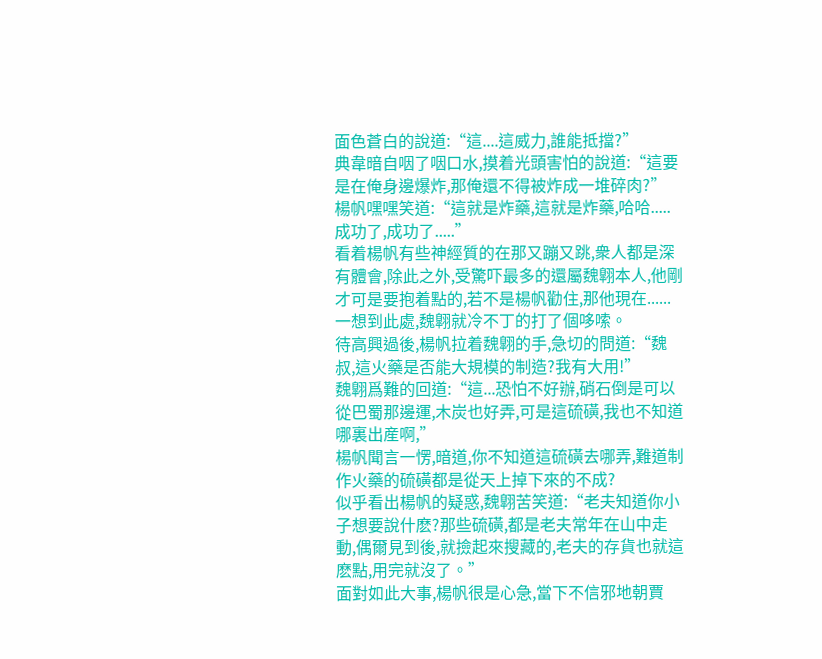面色蒼白的說道:“這....這威力,誰能抵擋?”
典韋暗自咽了咽口水,摸着光頭害怕的說道:“這要是在俺身邊爆炸,那俺還不得被炸成一堆碎肉?”
楊帆嘿嘿笑道:“這就是炸藥,這就是炸藥,哈哈.....成功了,成功了.....”
看着楊帆有些神經質的在那又蹦又跳,衆人都是深有體會,除此之外,受驚吓最多的還屬魏翺本人,他剛才可是要抱着點的,若不是楊帆勸住,那他現在......一想到此處,魏翺就冷不丁的打了個哆嗦。
待高興過後,楊帆拉着魏翺的手,急切的問道:“魏叔,這火藥是否能大規模的制造?我有大用!”
魏翺爲難的回道:“這...恐怕不好辦,硝石倒是可以從巴蜀那邊運,木炭也好弄,可是這硫磺,我也不知道哪裏出産啊,”
楊帆聞言一愣,暗道,你不知道這硫磺去哪弄,難道制作火藥的硫磺都是從天上掉下來的不成?
似乎看出楊帆的疑惑,魏翺苦笑道:“老夫知道你小子想要說什麽?那些硫磺,都是老夫常年在山中走動,偶爾見到後,就撿起來搜藏的,老夫的存貨也就這麽點,用完就沒了。”
面對如此大事,楊帆很是心急,當下不信邪地朝賈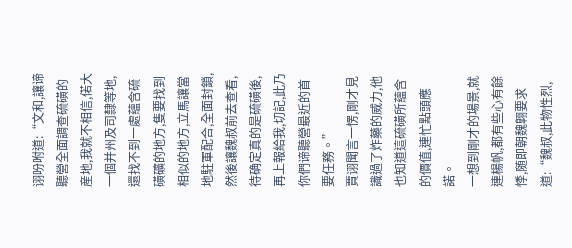诩吩咐道:“文和,讓谛聽營全面調查硫磺的産地,我就不相信,偌大一個并州及司隸等地,還找不到一處蘊含硫磺礦的地方,隻要找到相似的地方,立馬讓當地駐軍配合,全面封鎖,然後讓魏叔前去查看,待确定真的是硫磺後,再上報給我,切記,此乃你們谛聽營最近的首要任務。”
賈诩聞言一愣,剛才見識過了炸藥的威力,他也知道這硫磺所蘊含的價值,連忙點頭應諾。
一想到剛才的場景,就連楊帆,都有些心有餘悸,随即朝魏翺要求道:“魏叔,此物性烈,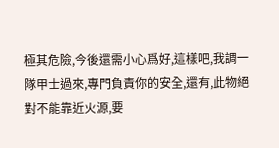極其危險,今後還需小心爲好,這樣吧,我調一隊甲士過來,專門負責你的安全,還有,此物絕對不能靠近火源,要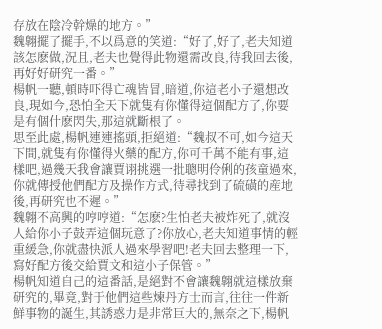存放在陰冷幹燥的地方。”
魏翺擺了擺手,不以爲意的笑道:“好了,好了,老夫知道該怎麽做,況且,老夫也覺得此物還需改良,待我回去後,再好好研究一番。”
楊帆一聽,頓時吓得亡魂皆冒,暗道,你這老小子還想改良,現如今,恐怕全天下就隻有你懂得這個配方了,你要是有個什麽閃失,那這就斷根了。
思至此處,楊帆連連搖頭,拒絕道:“魏叔不可,如今這天下間,就隻有你懂得火藥的配方,你可千萬不能有事,這樣吧,過幾天我會讓賈诩挑選一批聰明伶俐的孩童過來,你就傳授他們配方及操作方式,待尋找到了硫磺的産地後,再研究也不遲。”
魏翺不高興的哼哼道:“怎麽?生怕老夫被炸死了,就沒人給你小子鼓弄這個玩意了?你放心,老夫知道事情的輕重緩急,你就盡快派人過來學習吧!老夫回去整理一下,寫好配方後交給賈文和這小子保管。”
楊帆知道自己的這番話,是絕對不會讓魏翺就這樣放棄研究的,畢竟,對于他們這些煉丹方士而言,往往一件新鮮事物的誕生,其誘惑力是非常巨大的,無奈之下,楊帆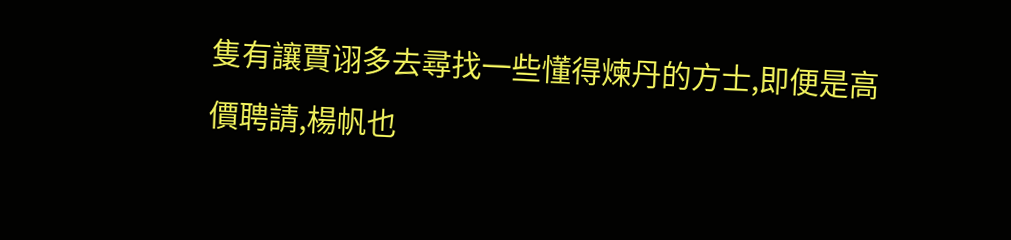隻有讓賈诩多去尋找一些懂得煉丹的方士,即便是高價聘請,楊帆也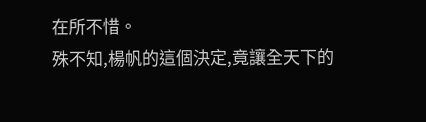在所不惜。
殊不知,楊帆的這個決定,竟讓全天下的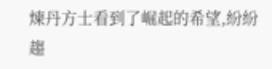煉丹方士看到了崛起的希望,紛紛趨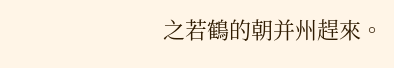之若鶴的朝并州趕來。